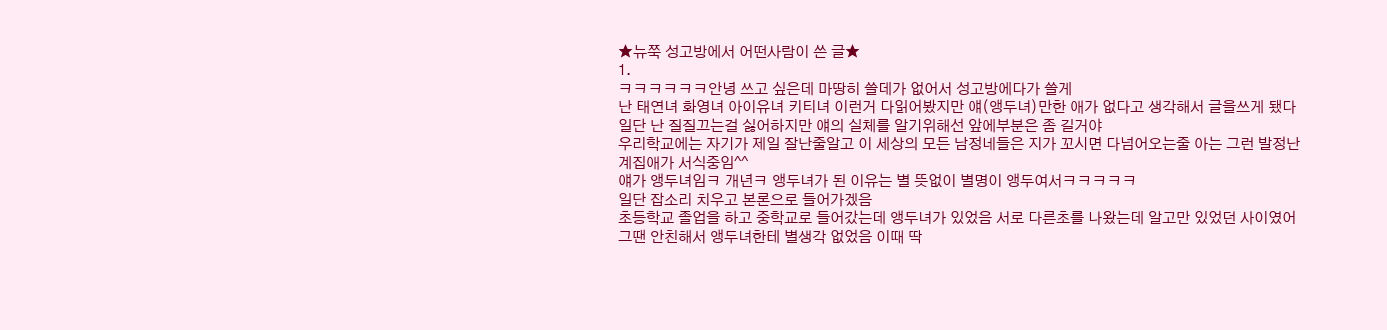★뉴쭉 성고방에서 어떤사람이 쓴 글★
1.
ㅋㅋㅋㅋㅋㅋ안녕 쓰고 싶은데 마땅히 쓸데가 없어서 성고방에다가 쓸게
난 태연녀 화영녀 아이유녀 키티녀 이런거 다읽어봤지만 얘(앵두녀)만한 애가 없다고 생각해서 글을쓰게 됐다
일단 난 질질끄는걸 싫어하지만 얘의 실체를 알기위해선 앞에부분은 좀 길거야
우리학교에는 자기가 제일 잘난줄알고 이 세상의 모든 남정네들은 지가 꼬시면 다넘어오는줄 아는 그런 발정난 계집애가 서식중임^^
얘가 앵두녀임ㅋ 개년ㅋ 앵두녀가 된 이유는 별 뜻없이 별명이 앵두여서ㅋㅋㅋㅋㅋ
일단 잡소리 치우고 본론으로 들어가겠음
초등학교 졸업을 하고 중학교로 들어갔는데 앵두녀가 있었음 서로 다른초를 나왔는데 알고만 있었던 사이였어
그땐 안친해서 앵두녀한테 별생각 없었음 이때 딱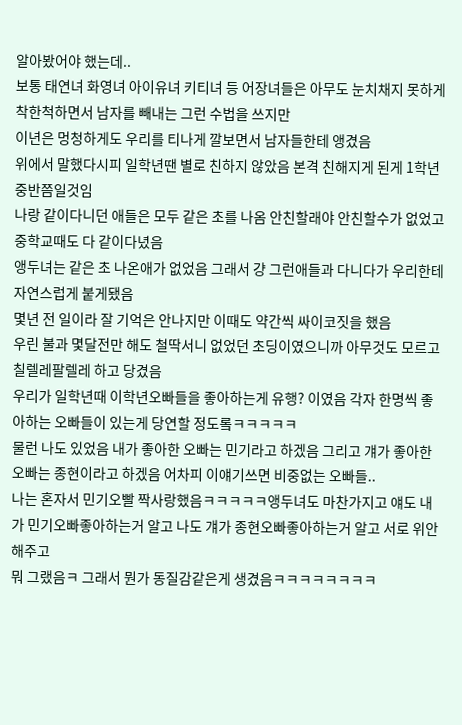알아봤어야 했는데..
보통 태연녀 화영녀 아이유녀 키티녀 등 어장녀들은 아무도 눈치채지 못하게 착한척하면서 남자를 빼내는 그런 수법을 쓰지만
이년은 멍청하게도 우리를 티나게 깔보면서 남자들한테 앵겼음
위에서 말했다시피 일학년땐 별로 친하지 않았음 본격 친해지게 된게 1학년 중반쯤일것임
나랑 같이다니던 애들은 모두 같은 초를 나옴 안친할래야 안친할수가 없었고 중학교때도 다 같이다녔음
앵두녀는 같은 초 나온애가 없었음 그래서 걍 그런애들과 다니다가 우리한테 자연스럽게 붙게됐음
몇년 전 일이라 잘 기억은 안나지만 이때도 약간씩 싸이코짓을 했음
우린 불과 몇달전만 해도 철딱서니 없었던 초딩이였으니까 아무것도 모르고 칠렐레팔렐레 하고 당겼음
우리가 일학년때 이학년오빠들을 좋아하는게 유행? 이였음 각자 한명씩 좋아하는 오빠들이 있는게 당연할 정도롴ㅋㅋㅋㅋㅋ
물런 나도 있었음 내가 좋아한 오빠는 민기라고 하겠음 그리고 걔가 좋아한 오빠는 종현이라고 하겠음 어차피 이얘기쓰면 비중없는 오빠들..
나는 혼자서 민기오빨 짝사랑했음ㅋㅋㅋㅋㅋ앵두녀도 마찬가지고 얘도 내가 민기오빠좋아하는거 알고 나도 걔가 종현오빠좋아하는거 알고 서로 위안해주고
뭐 그랬음ㅋ 그래서 뭔가 동질감같은게 생겼음ㅋㅋㅋㅋㅋㅋㅋㅋ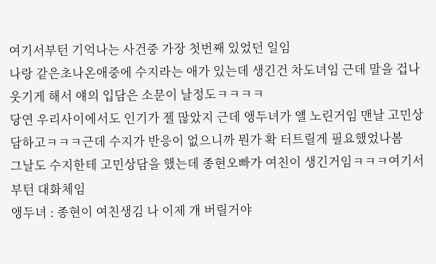여기서부턴 기억나는 사건중 가장 첫번째 있었던 일임
나랑 같은초나온애중에 수지라는 애가 있는데 생긴건 차도녀임 근데 말을 겁나 웃기게 해서 얘의 입담은 소문이 날정도ㅋㅋㅋㅋ
당연 우리사이에서도 인기가 젤 많았지 근데 앵두녀가 얠 노린거임 맨날 고민상담하고ㅋㅋㅋ근데 수지가 반응이 없으니까 뭔가 확 터트릴게 필요했었나봄
그날도 수지한테 고민상담을 했는데 종현오빠가 여친이 생긴거임ㅋㅋㅋ여기서부턴 대화체임
앵두녀 : 종현이 여친생김 나 이제 걔 버릴거야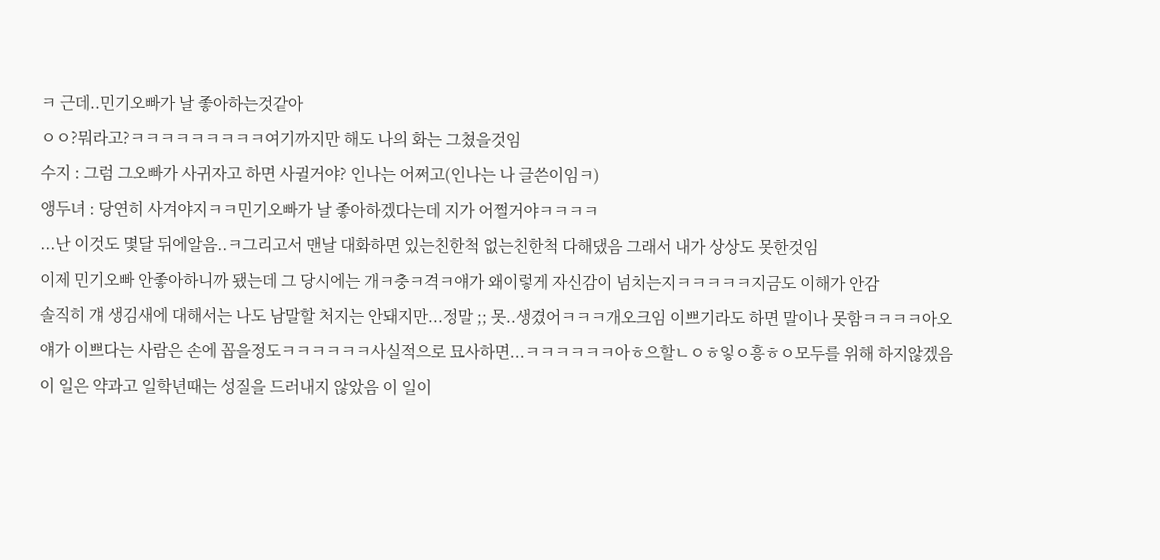ㅋ 근데..민기오빠가 날 좋아하는것같아
ㅇㅇ?뭐라고?ㅋㅋㅋㅋㅋㅋㅋㅋㅋ여기까지만 해도 나의 화는 그쳤을것임
수지 : 그럼 그오빠가 사귀자고 하면 사귈거야? 인나는 어쩌고(인나는 나 글쓴이임ㅋ)
앵두녀 : 당연히 사겨야지ㅋㅋ민기오빠가 날 좋아하겠다는데 지가 어쩔거야ㅋㅋㅋㅋ
...난 이것도 몇달 뒤에알음..ㅋ그리고서 맨날 대화하면 있는친한척 없는친한척 다해댔음 그래서 내가 상상도 못한것임
이제 민기오빠 안좋아하니까 됐는데 그 당시에는 개ㅋ충ㅋ격ㅋ얘가 왜이렇게 자신감이 넘치는지ㅋㅋㅋㅋㅋ지금도 이해가 안감
솔직히 걔 생김새에 대해서는 나도 남말할 처지는 안돼지만...정말 ;; 못..생겼어ㅋㅋㅋ개오크임 이쁘기라도 하면 말이나 못함ㅋㅋㅋㅋ아오
얘가 이쁘다는 사람은 손에 꼽을정도ㅋㅋㅋㅋㅋㅋ사실적으로 묘사하면...ㅋㅋㅋㅋㅋㅋ아ㅎ으할ㄴㅇㅎ잏ㅇ흥ㅎㅇ모두를 위해 하지않겠음
이 일은 약과고 일학년때는 성질을 드러내지 않았음 이 일이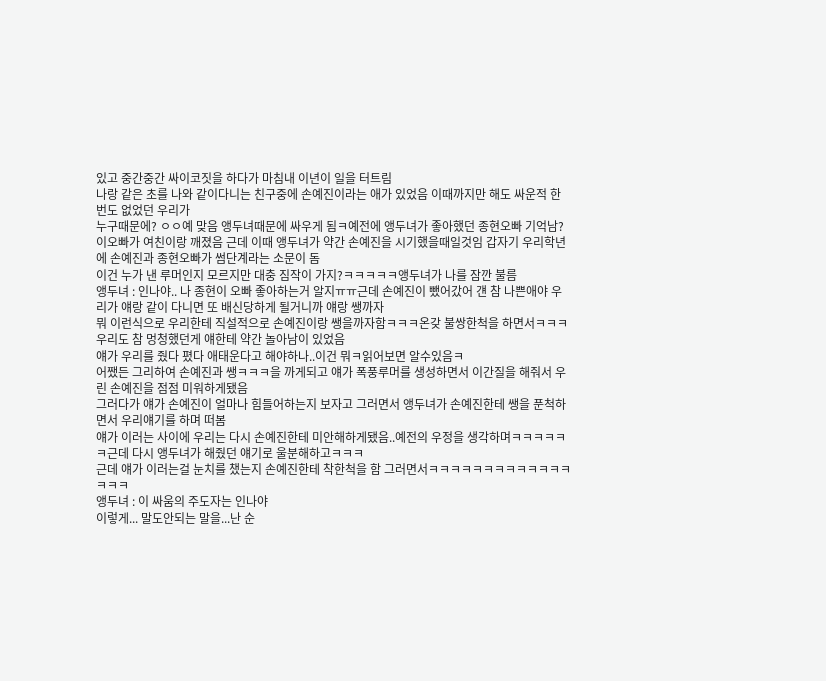있고 중간중간 싸이코짓을 하다가 마침내 이년이 일을 터트림
나랑 같은 초를 나와 같이다니는 친구중에 손예진이라는 애가 있었음 이때까지만 해도 싸운적 한번도 없었던 우리가
누구때문에? ㅇㅇ예 맞음 앵두녀때문에 싸우게 됨ㅋ예전에 앵두녀가 좋아했던 종현오빠 기억남?
이오빠가 여친이랑 깨졌음 근데 이때 앵두녀가 약간 손예진을 시기했을때일것임 갑자기 우리학년에 손예진과 종현오빠가 썸단계라는 소문이 돔
이건 누가 낸 루머인지 모르지만 대충 짐작이 가지?ㅋㅋㅋㅋㅋ앵두녀가 나를 잠깐 불름
앵두녀 : 인나야.. 나 종현이 오빠 좋아하는거 알지ㅠㅠ근데 손예진이 뺐어갔어 걘 참 나쁜애야 우리가 얘랑 같이 다니면 또 배신당하게 될거니까 얘랑 쌩까자
뭐 이런식으로 우리한테 직설적으로 손예진이랑 쌩을까자함ㅋㅋㅋ온갖 불쌍한척을 하면서ㅋㅋㅋ우리도 참 멍청했던게 얘한테 약간 놀아남이 있었음
얘가 우리를 줬다 폈다 애태운다고 해야하나..이건 뭐ㅋ읽어보면 알수있음ㅋ
어쨌든 그리하여 손예진과 쌩ㅋㅋㅋ을 까게되고 얘가 폭풍루머를 생성하면서 이간질을 해줘서 우린 손예진을 점점 미워하게됐음
그러다가 얘가 손예진이 얼마나 힘들어하는지 보자고 그러면서 앵두녀가 손예진한테 쌩을 푼척하면서 우리얘기를 하며 떠봄
얘가 이러는 사이에 우리는 다시 손예진한테 미안해하게됐음..예전의 우정을 생각하며ㅋㅋㅋㅋㅋㅋ근데 다시 앵두녀가 해줬던 얘기로 울분해하고ㅋㅋㅋ
근데 얘가 이러는걸 눈치를 챘는지 손예진한테 착한척을 함 그러면서ㅋㅋㅋㅋㅋㅋㅋㅋㅋㅋㅋㅋㅋㅋㅋㅋ
앵두녀 : 이 싸움의 주도자는 인나야
이렇게... 말도안되는 말을...난 순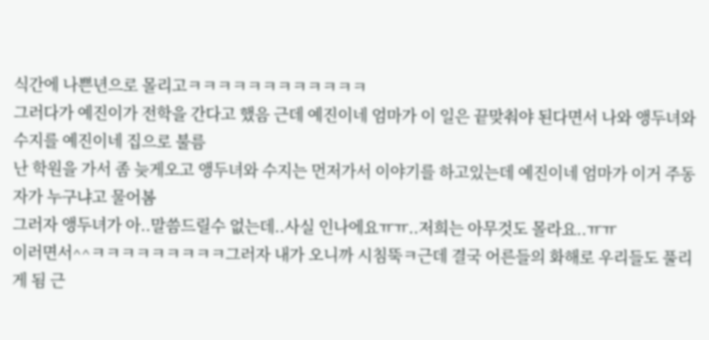식간에 나쁜년으로 몰리고ㅋㅋㅋㅋㅋㅋㅋㅋㅋㅋㅋㅋ
그러다가 예진이가 전학을 간다고 했음 근데 예진이네 엄마가 이 일은 끝맞춰야 된다면서 나와 앵두녀와 수지를 예진이네 집으로 불름
난 학원을 가서 좀 늦게오고 앵두녀와 수지는 먼저가서 이야기를 하고있는데 예진이네 엄마가 이거 주동자가 누구냐고 물어봄
그러자 앵두녀가 아..말씀드릴수 없는데..사실 인나에요ㅠㅠ..저희는 아무것도 몰라요..ㅠㅠ
이러면서^^ㅋㅋㅋㅋㅋㅋㅋㅋㅋ그러자 내가 오니까 시침뚝ㅋ근데 결국 어른들의 화해로 우리들도 풀리게 됨 근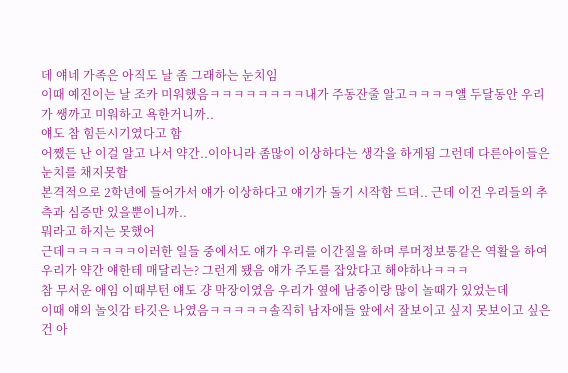데 얘네 가족은 아직도 날 좀 그래하는 눈치임
이때 예진이는 날 조카 미워했음ㅋㅋㅋㅋㅋㅋㅋㅋ내가 주동잔줄 알고ㅋㅋㅋㅋ얠 두달동안 우리가 쌩까고 미워하고 욕한거니까..
얘도 참 힘든시기였다고 함
어쨌든 난 이걸 알고 나서 약간..이아니라 좀많이 이상하다는 생각을 하게됨 그런데 다른아이들은 눈치를 채지못함
본격적으로 2학년에 들어가서 얘가 이상하다고 얘기가 돌기 시작함 드뎌.. 근데 이건 우리들의 추측과 심증만 있을뿐이니까..
뭐라고 하지는 못했어
근데ㅋㅋㅋㅋㅋㅋ이러한 일들 중에서도 얘가 우리를 이간질을 하며 루머정보통같은 역활을 하여 우리가 약간 얘한테 매달리는? 그런게 됐음 얘가 주도를 잡았다고 해야하나ㅋㅋㅋ
참 무서운 애임 이때부턴 얘도 걍 막장이였음 우리가 옆에 남중이랑 많이 놀때가 있었는데
이때 얘의 놀잇감 타깃은 나였음ㅋㅋㅋㅋㅋ솔직히 남자애들 앞에서 잘보이고 싶지 못보이고 싶은건 아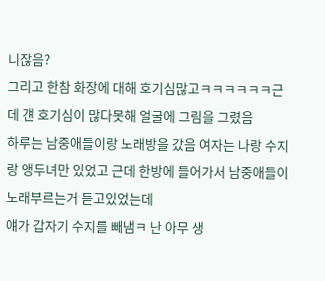니잖음?
그리고 한참 화장에 대해 호기심많고ㅋㅋㅋㅋㅋㅋ근데 걘 호기심이 많다못해 얼굴에 그림을 그렸음
하루는 남중애들이랑 노래방을 갔음 여자는 나랑 수지랑 앵두녀만 있었고 근데 한방에 들어가서 남중애들이 노래부르는거 듣고있었는데
얘가 갑자기 수지를 빼냄ㅋ 난 아무 생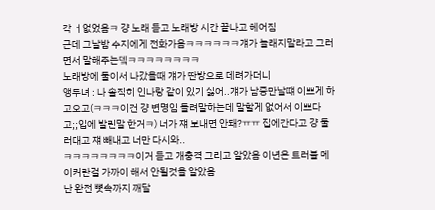각 ㅓ없었음ㅋ 걍 노래 듣고 노래방 시간 끝나고 헤어짐
근데 그날밤 수지에게 전화가옴ㅋㅋㅋㅋㅋㅋ걔가 놀래지말라고 그러면서 말해주는뎈ㅋㅋㅋㅋㅋㅋㅋㅋ
노래방에 둘이서 나갔을때 걔가 딴방으로 데려가더니
앵두녀 : 나 솔직히 인나랑 같이 있기 싫어..걔가 남중만날떄 이쁘게 하고오고(ㅋㅋㅋ이건 걍 변명임 돌려말하는데 말할게 없어서 이쁘다고;;입에 발린말 한거ㅋ) 너가 쟤 보내면 안돼?ㅠㅠ 집에간다고 걍 둘러대고 쟤 빼내고 너만 다시와..
ㅋㅋㅋㅋㅋㅋㅋㅋ이거 듣고 개충격 그리고 알았음 이년은 트러블 메이커란걸 가까이 해서 안될것을 알았음
난 완전 뼛속까지 깨달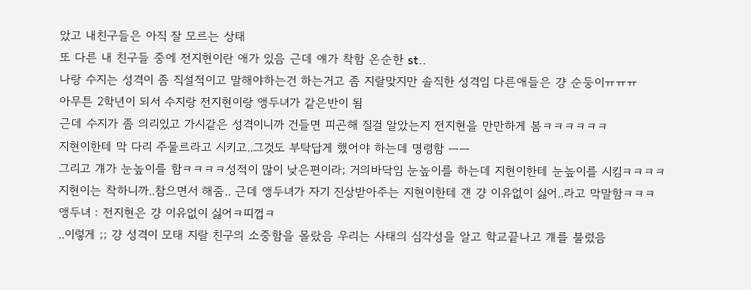았고 내친구들은 아직 잘 모르는 상태
또 다른 내 친구들 중에 전지현이란 애가 있음 근데 얘가 착함 온순한 st..
나랑 수지는 성격이 좀 직설적이고 말해야하는건 하는거고 좀 지랄맞지만 솔직한 성격임 다른애들은 걍 순둥이ㅠㅠㅠ
아무튼 2학년이 되서 수지랑 전지현이랑 앵두녀가 같은반이 됨
근데 수지가 좀 의리있고 가시같은 성격이니까 건들면 피곤해 질걸 알았는지 전지현을 만만하게 봄ㅋㅋㅋㅋㅋㅋ
지현이한테 막 다리 주물르라고 시키고..그것도 부탁답게 했어야 하는데 명령함 ㅡㅡ
그리고 걔가 눈높이를 함ㅋㅋㅋㅋ성적이 많이 낮은편이라; 거의바닥임 눈높이를 하는데 지현이한테 눈높이를 시킴ㅋㅋㅋㅋ
지현이는 착하니까..참으면서 해줌.. 근데 앵두녀가 자기 진상받아주는 지현이한테 걘 걍 이유없이 싫어..라고 막말함ㅋㅋㅋ
앵두녀 : 전지현은 걍 이유없이 싫어ㅋ띠껍ㅋ
..이렇게 ;; 걍 성격이 모태 지랄 친구의 소중함을 몰랐음 우리는 사태의 심각성을 알고 학교끝나고 걔를 불렀음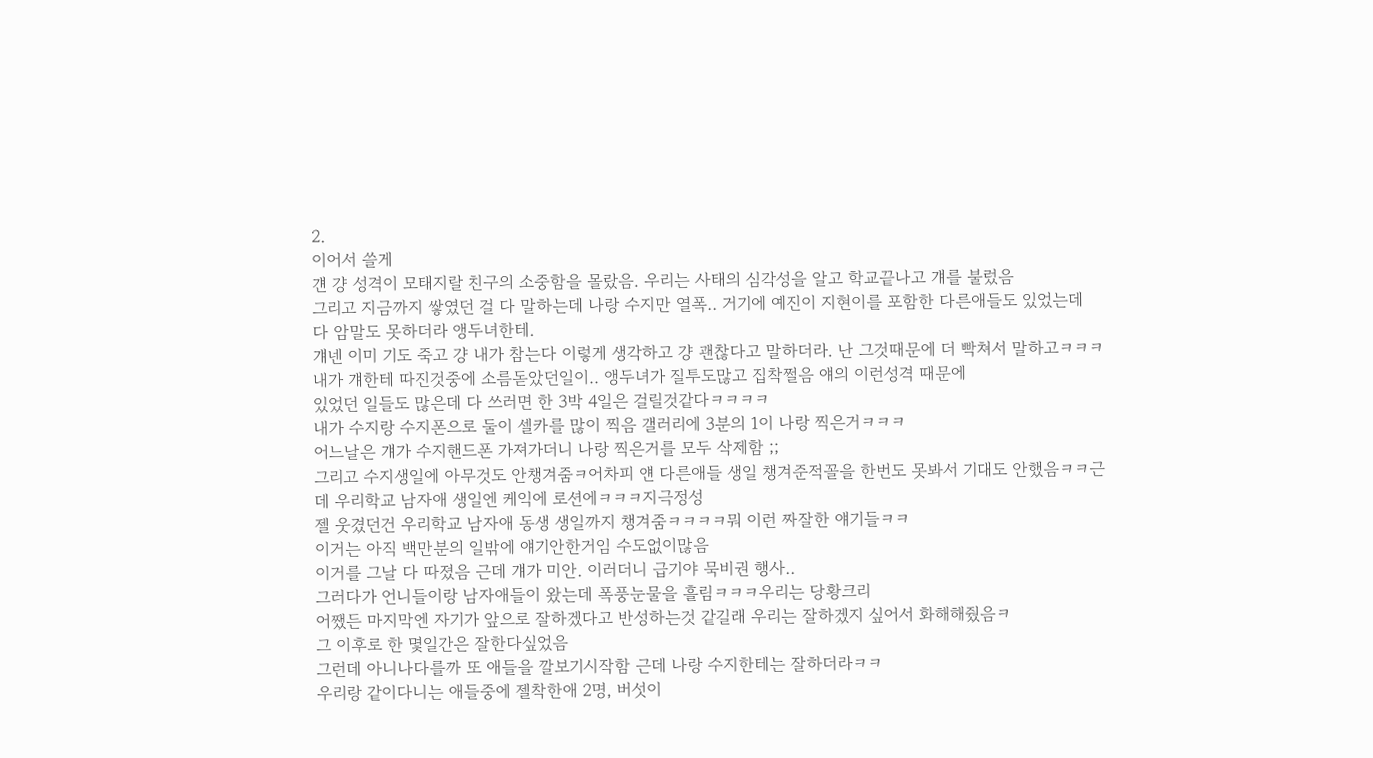2.
이어서 쓸게
걘 걍 성격이 모태지랄 친구의 소중함을 몰랐음. 우리는 사태의 심각성을 알고 학교끝나고 걔를 불렀음
그리고 지금까지 쌓였던 걸 다 말하는데 나랑 수지만 열폭.. 거기에 예진이 지현이를 포함한 다른애들도 있었는데
다 암말도 못하더라 앵두녀한테.
걔넨 이미 기도 죽고 걍 내가 참는다 이렇게 생각하고 걍 괜찮다고 말하더라. 난 그것때문에 더 빡쳐서 말하고ㅋㅋㅋ
내가 걔한테 따진것중에 소름돋았던일이.. 앵두녀가 질투도많고 집착쩔음 얘의 이런성격 때문에
있었던 일들도 많은데 다 쓰러면 한 3박 4일은 걸릴것같다ㅋㅋㅋㅋ
내가 수지랑 수지폰으로 둘이 셀카를 많이 찍음 갤러리에 3분의 1이 나랑 찍은거ㅋㅋㅋ
어느날은 걔가 수지핸드폰 가져가더니 나랑 찍은거를 모두 삭제함 ;;
그리고 수지생일에 아무것도 안챙겨줌ㅋ어차피 얜 다른애들 생일 챙겨준적꼴을 한번도 못봐서 기대도 안했음ㅋㅋ근
데 우리학교 남자애 생일엔 케익에 로션에ㅋㅋㅋ지극정성
젤 웃겼던건 우리학교 남자애 동생 생일까지 챙겨줌ㅋㅋㅋㅋ뭐 이런 짜잘한 얘기들ㅋㅋ
이거는 아직 백만분의 일밖에 얘기안한거임 수도없이많음
이거를 그날 다 따졌음 근데 걔가 미안. 이러더니 급기야 묵비권 행사..
그러다가 언니들이랑 남자애들이 왔는데 폭풍눈물을 흘림ㅋㅋㅋ우리는 당황크리
어쨌든 마지막엔 자기가 앞으로 잘하겠다고 반성하는것 같길래 우리는 잘하겠지 싶어서 화해해줬음ㅋ
그 이후로 한 몇일간은 잘한다싶었음
그런데 아니나다를까 또 애들을 깔보기시작함 근데 나랑 수지한테는 잘하더라ㅋㅋ
우리랑 같이다니는 애들중에 젤착한애 2명, 버섯이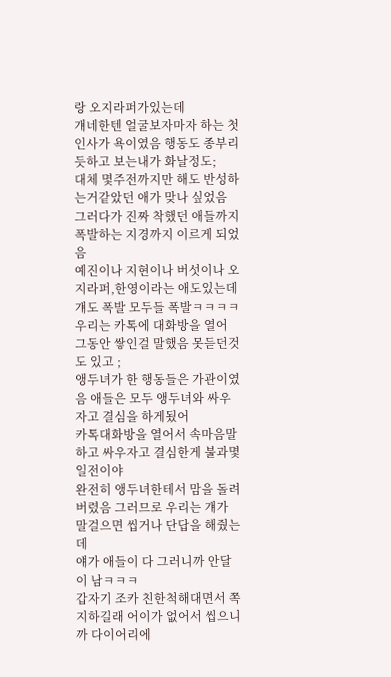랑 오지라퍼가있는데
걔네한텐 얼굴보자마자 하는 첫인사가 욕이였음 행동도 종부리듯하고 보는내가 화날정도;
대체 몇주전까지만 해도 반성하는거같았던 애가 맞나 싶었음
그러다가 진짜 착했던 애들까지 폭발하는 지경까지 이르게 되었음
예진이나 지현이나 버섯이나 오지라퍼,한영이라는 애도있는데 걔도 폭발 모두들 폭발ㅋㅋㅋㅋ
우리는 카톡에 대화방을 열어 그동안 쌓인걸 말했음 못듣던것도 있고 ;
앵두녀가 한 행동들은 가관이였음 애들은 모두 앵두녀와 싸우자고 결심을 하게됬어
카톡대화방을 열어서 속마음말하고 싸우자고 결심한게 불과몇일전이야
완전히 앵두녀한테서 맘을 돌려버렸음 그러므로 우리는 걔가 말걸으면 씹거나 단답을 해줬는데
얘가 애들이 다 그러니까 안달이 남ㅋㅋㅋ
갑자기 조카 친한척해대면서 쪽지하길래 어이가 없어서 씹으니까 다이어리에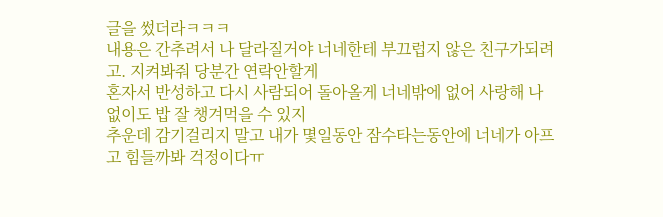글을 썼더라ㅋㅋㅋ
내용은 간추려서 나 달라질거야 너네한테 부끄럽지 않은 친구가되려고. 지켜봐줘 당분간 연락안할게
혼자서 반성하고 다시 사람되어 돌아올게 너네밖에 없어 사랑해 나 없이도 밥 잘 챙겨먹을 수 있지
추운데 감기걸리지 말고 내가 몇일동안 잠수타는동안에 너네가 아프고 힘들까봐 걱정이다ㅠ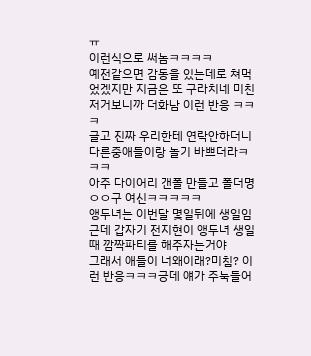ㅠ
이런식으로 써놈ㅋㅋㅋㅋ
예전같으면 감동을 있는데로 쳐먹었겠지만 지금은 또 구라치네 미친 저거보니까 더화남 이런 반응 ㅋㅋㅋ
글고 진짜 우리한테 연락안하더니 다른중애들이랑 놀기 바쁘더라ㅋㅋㅋ
아주 다이어리 갠폴 만들고 폴더명ㅇㅇ구 여신ㅋㅋㅋㅋㅋ
앵두녀는 이번달 몇일뒤에 생일임 근데 갑자기 전지현이 앵두녀 생일때 깜짝파티를 해주자는거야
그래서 애들이 너왜이래?미침? 이런 반응ㅋㅋㅋ긍데 얘가 주눅들어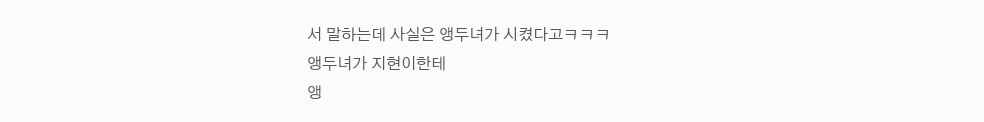서 말하는데 사실은 앵두녀가 시켰다고ㅋㅋㅋ
앵두녀가 지현이한테
앵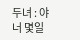두녀 : 야 너 몇일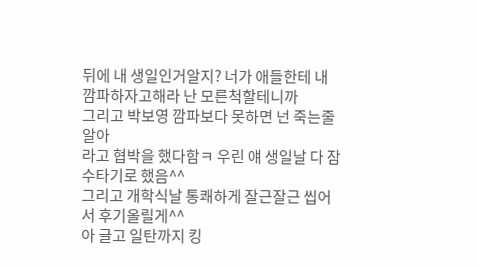뒤에 내 생일인거알지? 너가 애들한테 내 깜파하자고해라 난 모른척할테니까
그리고 박보영 깜파보다 못하면 넌 죽는줄알아
라고 협박을 했다함ㅋ 우린 얘 생일날 다 잠수타기로 했음^^
그리고 개학식날 통쾌하게 잘근잘근 씹어서 후기올릴게^^
아 글고 일탄까지 킹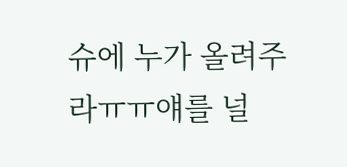슈에 누가 올려주라ㅠㅠ얘를 널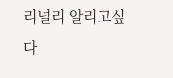리널리 알리고싶다